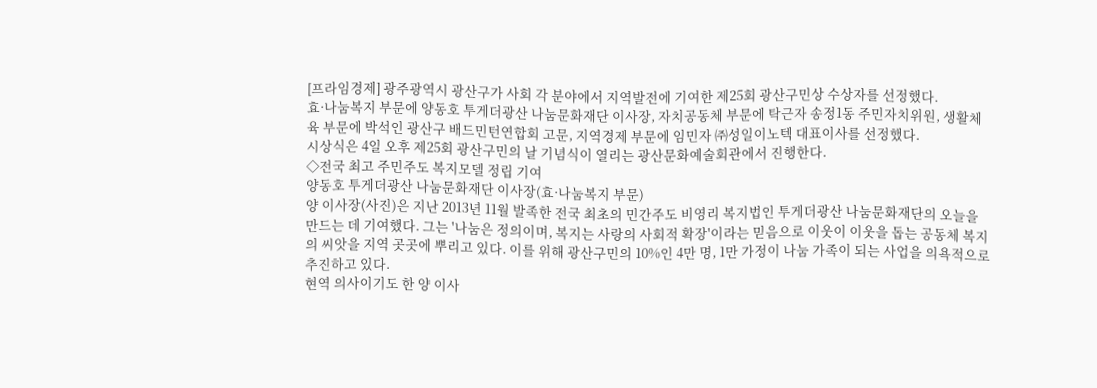[프라임경제] 광주광역시 광산구가 사회 각 분야에서 지역발전에 기여한 제25회 광산구민상 수상자를 선정했다.
효·나눔복지 부문에 양동호 투게더광산 나눔문화재단 이사장, 자치공동체 부문에 탁근자 송정1동 주민자치위원, 생활체육 부문에 박석인 광산구 배드민턴연합회 고문, 지역경제 부문에 임민자 ㈜성일이노텍 대표이사를 선정했다.
시상식은 4일 오후 제25회 광산구민의 날 기념식이 열리는 광산문화예술회관에서 진행한다.
◇전국 최고 주민주도 복지모델 정립 기여
양동호 투게더광산 나눔문화재단 이사장(효·나눔복지 부문)
양 이사장(사진)은 지난 2013년 11월 발족한 전국 최초의 민간주도 비영리 복지법인 투게더광산 나눔문화재단의 오늘을 만드는 데 기여했다. 그는 '나눔은 정의이며, 복지는 사랑의 사회적 확장'이라는 믿음으로 이웃이 이웃을 돕는 공동체 복지의 씨앗을 지역 곳곳에 뿌리고 있다. 이를 위해 광산구민의 10%인 4만 명, 1만 가정이 나눔 가족이 되는 사업을 의욕적으로 추진하고 있다.
현역 의사이기도 한 양 이사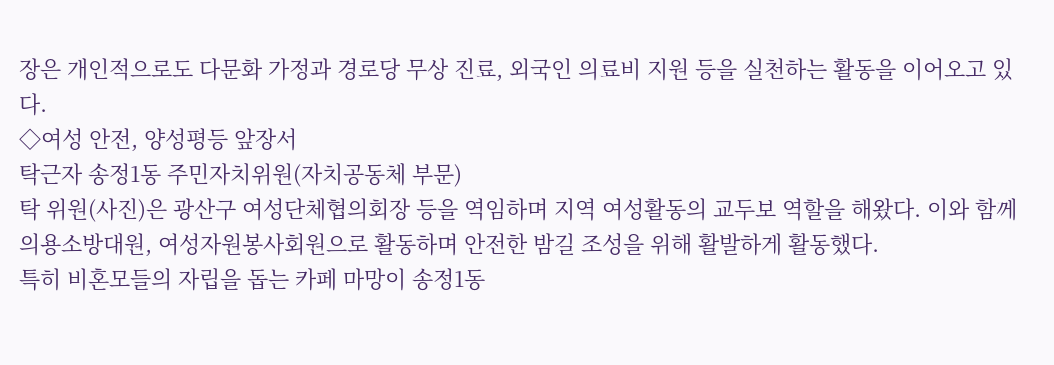장은 개인적으로도 다문화 가정과 경로당 무상 진료, 외국인 의료비 지원 등을 실천하는 활동을 이어오고 있다.
◇여성 안전, 양성평등 앞장서
탁근자 송정1동 주민자치위원(자치공동체 부문)
탁 위원(사진)은 광산구 여성단체협의회장 등을 역임하며 지역 여성활동의 교두보 역할을 해왔다. 이와 함께 의용소방대원, 여성자원봉사회원으로 활동하며 안전한 밤길 조성을 위해 활발하게 활동했다.
특히 비혼모들의 자립을 돕는 카페 마망이 송정1동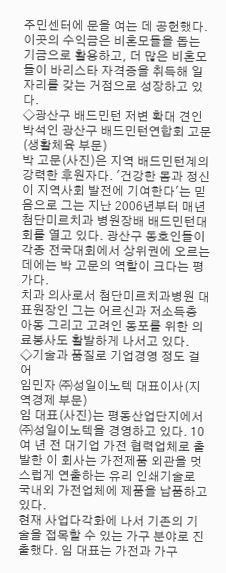주민센터에 문을 여는 데 공헌했다. 이곳의 수익금은 비혼모들을 돕는 기금으로 활용하고, 더 많은 비혼모들이 바리스타 자격증을 취득해 일자리를 갖는 거점으로 성장하고 있다.
◇광산구 배드민턴 저변 확대 견인
박석인 광산구 배드민턴연합회 고문(생활체육 부문)
박 고문(사진)은 지역 배드민턴계의 강력한 후원자다. '건강한 몸과 정신이 지역사회 발전에 기여한다'는 믿음으로 그는 지난 2006년부터 매년 첨단미르치과 병원장배 배드민턴대회를 열고 있다. 광산구 동호인들이 각종 전국대회에서 상위권에 오르는 데에는 박 고문의 역할이 크다는 평가다.
치과 의사로서 첨단미르치과병원 대표원장인 그는 어르신과 저소득층 아동 그리고 고려인 동포를 위한 의료봉사도 활발하게 나서고 있다.
◇기술과 품질로 기업경영 정도 걸어
임민자 ㈜성일이노텍 대표이사(지역경제 부문)
임 대표(사진)는 평동산업단지에서 ㈜성일이노텍을 경영하고 있다. 10여 년 전 대기업 가전 협력업체로 출발한 이 회사는 가전제품 외관을 멋스럽게 연출하는 유리 인쇄기술로 국내외 가전업체에 제품을 납품하고 있다.
현재 사업다각화에 나서 기존의 기술을 접목할 수 있는 가구 분야로 진출했다. 임 대표는 가전과 가구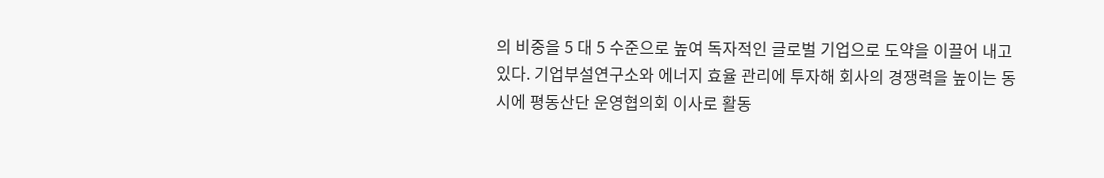의 비중을 5 대 5 수준으로 높여 독자적인 글로벌 기업으로 도약을 이끌어 내고 있다. 기업부설연구소와 에너지 효율 관리에 투자해 회사의 경쟁력을 높이는 동시에 평동산단 운영협의회 이사로 활동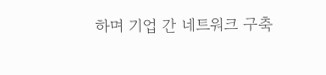하며 기업 간 네트워크 구축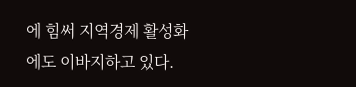에 힘써 지역경제 활성화에도 이바지하고 있다.